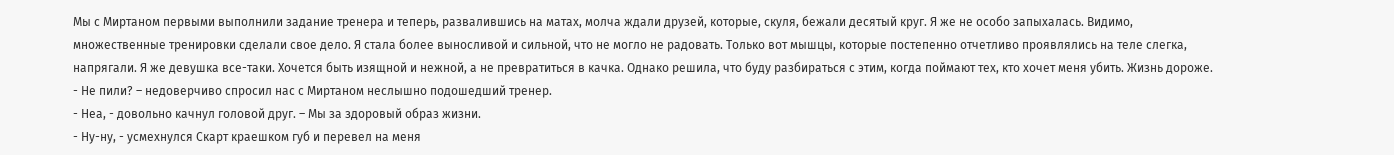Мы с Миртаном первыми выполнили задание тренера и теперь, развалившись на матах, молча ждали друзей, которые, скуля, бежали десятый круг. Я же не особо запыхалась. Видимо, множественные тренировки сделали свое дело. Я стала более выносливой и сильной, что не могло не радовать. Только вот мышцы, которые постепенно отчетливо проявлялись на теле слегка, напрягали. Я же девушка все-таки. Хочется быть изящной и нежной, а не превратиться в качка. Однако решила, что буду разбираться с этим, когда поймают тех, кто хочет меня убить. Жизнь дороже.
- Не пили? – недоверчиво спросил нас с Миртаном неслышно подошедший тренер.
- Неа, - довольно качнул головой друг. – Мы за здоровый образ жизни.
- Ну-ну, - усмехнулся Скарт краешком губ и перевел на меня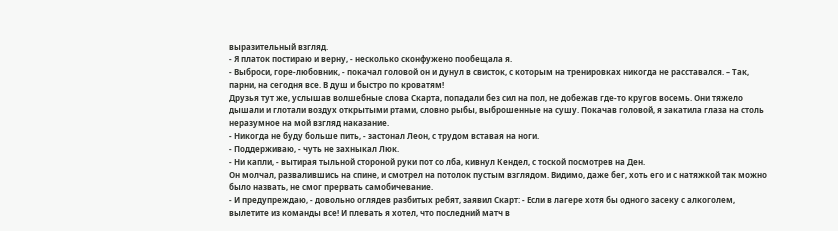выразительный взгляд.
- Я платок постираю и верну, - несколько сконфужено пообещала я.
- Выброси, горе-любовник, - покачал головой он и дунул в свисток, с которым на тренировках никогда не расставался. – Так, парни, на сегодня все. В душ и быстро по кроватям!
Друзья тут же, услышав волшебные слова Скарта, попадали без сил на пол, не добежав где-то кругов восемь. Они тяжело дышали и глотали воздух открытыми ртами, словно рыбы, выброшенные на сушу. Покачав головой, я закатила глаза на столь неразумное на мой взгляд наказание.
- Никогда не буду больше пить, - застонал Леон, с трудом вставая на ноги.
- Поддерживаю, - чуть не захныкал Люк.
- Ни капли, - вытирая тыльной стороной руки пот со лба, кивнул Кендел, с тоской посмотрев на Ден.
Он молчал, развалившись на спине, и смотрел на потолок пустым взглядом. Видимо, даже бег, хоть его и с натяжкой так можно было назвать, не смог прервать самобичевание.
- И предупреждаю, - довольно оглядев разбитых ребят, заявил Скарт: - Если в лагере хотя бы одного засеку с алкоголем, вылетите из команды все! И плевать я хотел, что последний матч в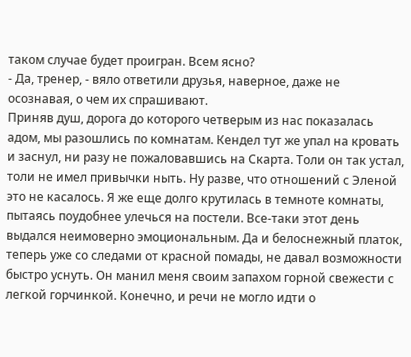таком случае будет проигран. Всем ясно?
- Да, тренер, - вяло ответили друзья, наверное, даже не осознавая, о чем их спрашивают.
Приняв душ, дорога до которого четверым из нас показалась адом, мы разошлись по комнатам. Кендел тут же упал на кровать и заснул, ни разу не пожаловавшись на Скарта. Толи он так устал, толи не имел привычки ныть. Ну разве, что отношений с Эленой это не касалось. Я же еще долго крутилась в темноте комнаты, пытаясь поудобнее улечься на постели. Все-таки этот день выдался неимоверно эмоциональным. Да и белоснежный платок, теперь уже со следами от красной помады, не давал возможности быстро уснуть. Он манил меня своим запахом горной свежести с легкой горчинкой. Конечно, и речи не могло идти о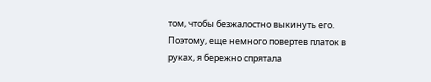том, чтобы безжалостно выкинуть его. Поэтому, еще немного повертев платок в руках, я бережно спрятала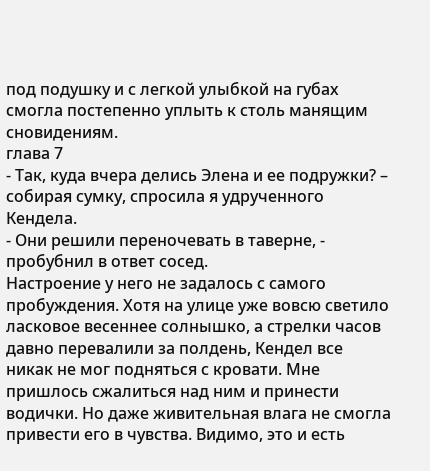под подушку и с легкой улыбкой на губах смогла постепенно уплыть к столь манящим сновидениям.
глава 7
- Так, куда вчера делись Элена и ее подружки? – собирая сумку, спросила я удрученного Кендела.
- Они решили переночевать в таверне, - пробубнил в ответ сосед.
Настроение у него не задалось с самого пробуждения. Хотя на улице уже вовсю светило ласковое весеннее солнышко, а стрелки часов давно перевалили за полдень, Кендел все никак не мог подняться с кровати. Мне пришлось сжалиться над ним и принести водички. Но даже живительная влага не смогла привести его в чувства. Видимо, это и есть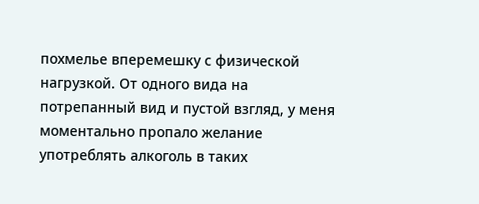похмелье вперемешку с физической нагрузкой. От одного вида на потрепанный вид и пустой взгляд, у меня моментально пропало желание употреблять алкоголь в таких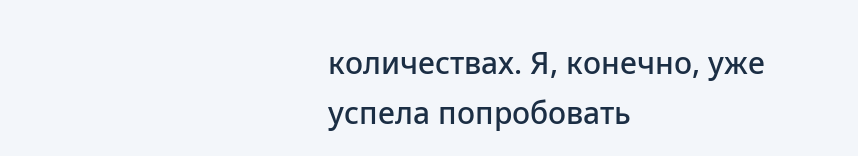количествах. Я, конечно, уже успела попробовать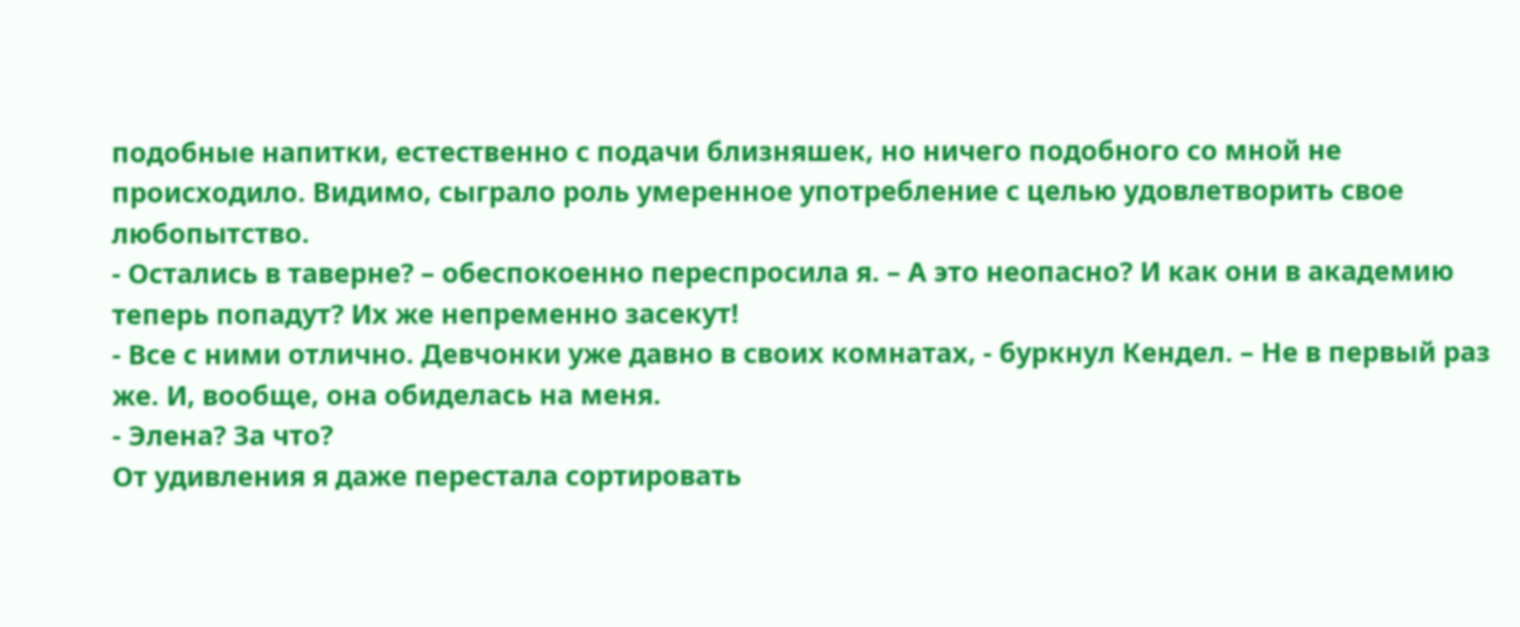подобные напитки, естественно с подачи близняшек, но ничего подобного со мной не происходило. Видимо, сыграло роль умеренное употребление с целью удовлетворить свое любопытство.
- Остались в таверне? – обеспокоенно переспросила я. – А это неопасно? И как они в академию теперь попадут? Их же непременно засекут!
- Все с ними отлично. Девчонки уже давно в своих комнатах, - буркнул Кендел. – Не в первый раз же. И, вообще, она обиделась на меня.
- Элена? За что?
От удивления я даже перестала сортировать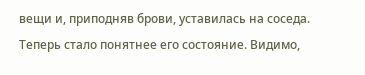вещи и, приподняв брови, уставилась на соседа. Теперь стало понятнее его состояние. Видимо,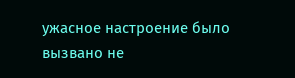ужасное настроение было вызвано не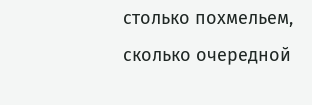столько похмельем, сколько очередной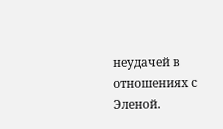неудачей в отношениях с Эленой.